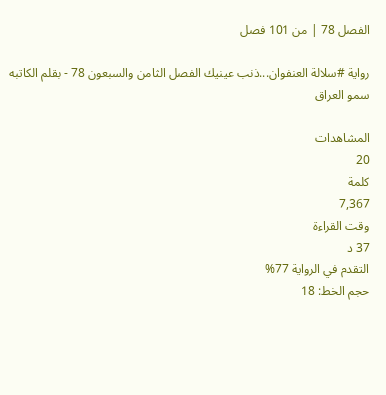الفصل 78 | من 101 فصل

رواية #سلالة العنفوان...ذنب عينيك الفصل الثامن والسبعون 78 - بقلم الكاتبه سمو العراق

المشاهدات
20
كلمة
7,367
وقت القراءة
37 د
التقدم في الرواية 77%
حجم الخط: 18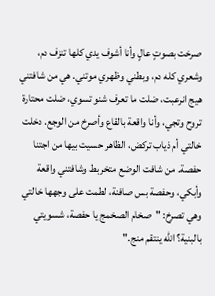صرخت بصوتٍ عالٍ وأنا أشوف يدي كلها تنزف دم، وشعري كله دم، وبطني وظهري موتني. هي من شافتني هيج انرعبت، ضلت ما تعرف شنو تسوي، ضلت محتارة تروح وتجي، وأنا واقعة بالقاع وأصرخ من الوجع. دخلت خالتي أم ذياب تركض، الظاهر حسيت بيها من اجتنا حفصة. من شافت الوضع متخربط وشافتني واقعة وأبكي، وحفصة بس صافنة، لطمت على وجهها خالتي وهي تصرخ: "صخام الصخمج يا حفصة، شسويتي بالبنية؟ الله ينتقم منج."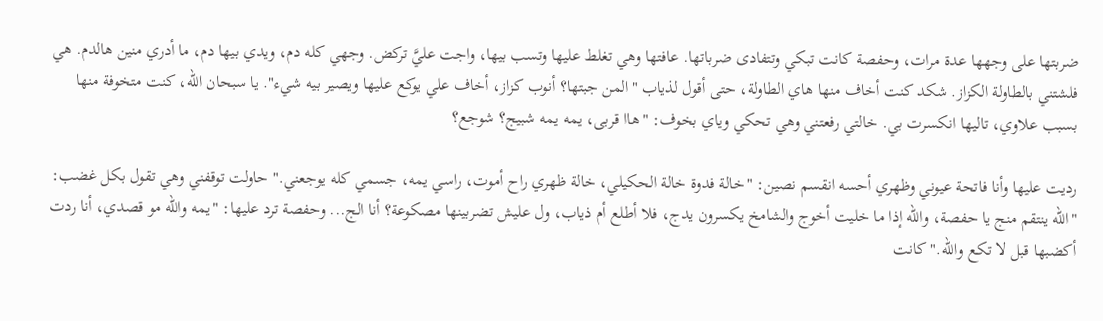ضربتها على وجهها عدة مرات، وحفصة كانت تبكي وتتفادى ضرباتها. عافتها وهي تغلط عليها وتسب بيها، واجت عليَّ تركض. وجهي كله دم، ويدي بيها دم، ما أدري منين هالدم. هي فلشتني بالطاولة الكزاز. شكد كنت أخاف منها هاي الطاولة، حتى أقول لذياب "المن جبتها؟ أنوب كزاز، أخاف علي يوكع عليها ويصير بيه شيء". يا سبحان الله، كنت متخوفة منها بسبب علاوي، تاليها انكسرت بي. خالتي رفعتني وهي تحكي وياي بخوف: "هاا قربى، يمه يمه شبيج؟ شوجع؟

رديت عليها وأنا فاتحة عيوني وظهري أحسه انقسم نصين: "خالة فدوة خالة الحكيلي، خالة ظهري راح أموت، راسي يمه، جسمي كله يوجعني." حاولت توقفني وهي تقول بكل غضب: "الله ينتقم منج يا حفصة، والله إذا ما خليت أخوج والشامخ يكسرون يدج، فلا أطلع أم ذياب، ول عليش تضربينها مصكوعة؟ أنا الج... وحفصة ترد عليها: "يمه والله مو قصدي، أنا ردت أكضبها قبل لا تكع والله." كانت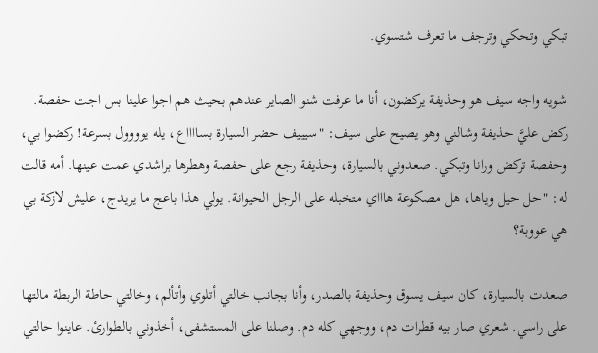تبكي وتحكي وترجف ما تعرف شتسوي.

شويه واجه سيف هو وحذيفة يركضون، أنا ما عرفت شنو الصاير عندهم بحيث هم اجوا علينا بس اجت حفصة. ركض عليَّ حذيفة وشالني وهو يصيح على سيف: "سيييف حضر السيارة بسااااع، يله يوووول بسرعة! ركضوا بي، وحفصة تركض ورانا وتبكي. صعدوني بالسيارة، وحذيفة رجع على حفصة وهطرها براشدي عمت عينها. أمه قالت له: "حل حيل وياها، هل مصكوعة هاااي متخبله على الرجل الحيوانة. يولي هذا باعج ما يريدج، عليش لازكة بي هي عووبة؟

صعدت بالسيارة، كان سيف يسوق وحذيفة بالصدر، وأنا بجانب خالتي أتلوي وأتألم، وخالتي حاطة الربطة مالتها على راسي. شعري صار بيه قطرات دم، ووجهي كله دم. وصلنا على المستشفى، أخذوني بالطوارئ. عاينوا حالتي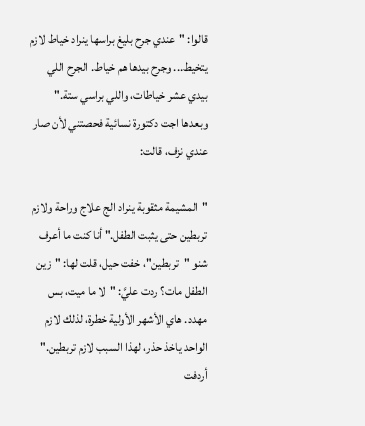قالوا: "عندي جرح بليغ براسها ينراد خياط لازم يتخيط... وجرح بيدها هم خياط. الجرح اللي بيدي عشر خياطات، واللي براسي ستة." وبعدها اجت دكتورة نسائية فحصتني لأن صار عندي نزف، قالت:

"المشيمة مثقوبة ينراد الج علاج وراحة ولازم تربطين حتى يثبت الطفل." أنا كنت ما أعرف شنو "تربطين"، خفت حيل، قلت لها: "زين الطفل مات؟ ردت عليَّ: "لا ما ميت، بس مهدد. هاي الأشهر الأولية خطرة، لذلك لازم الواحد ياخذ حذر، لهذا السبب لازم تربطين." أردفت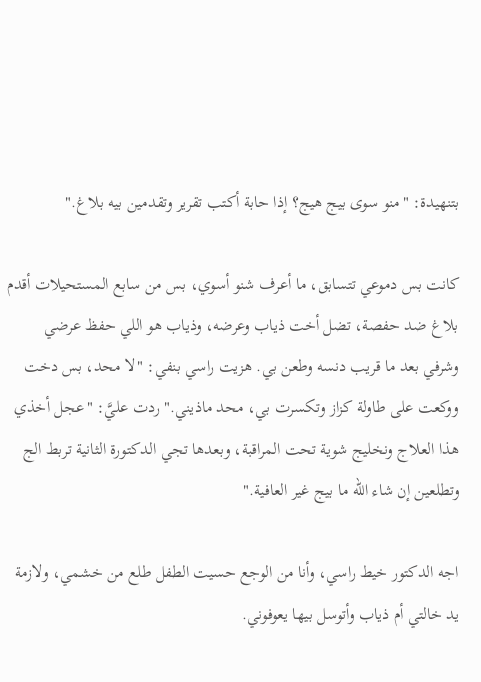بتنهيدة: "منو سوى بيج هيج؟ إذا حابة أكتب تقرير وتقدمين بيه بلاغ."

كانت بس دموعي تتسابق، ما أعرف شنو أسوي، بس من سابع المستحيلات أقدم بلاغ ضد حفصة، تضل أخت ذياب وعرضه، وذياب هو اللي حفظ عرضي وشرفي بعد ما قريب دنسه وطعن بي. هزيت راسي بنفي: "لا محد، بس دخت ووكعت على طاولة كزاز وتكسرت بي، محد ماذيني." ردت عليَّ: "عجل أخذي هذا العلاج ونخليج شوية تحت المراقبة، وبعدها تجي الدكتورة الثانية تربط الج وتطلعين إن شاء الله ما بيج غير العافية."

اجه الدكتور خيط راسي، وأنا من الوجع حسيت الطفل طلع من خشمي، ولازمة يد خالتي أم ذياب وأتوسل بيها يعوفوني.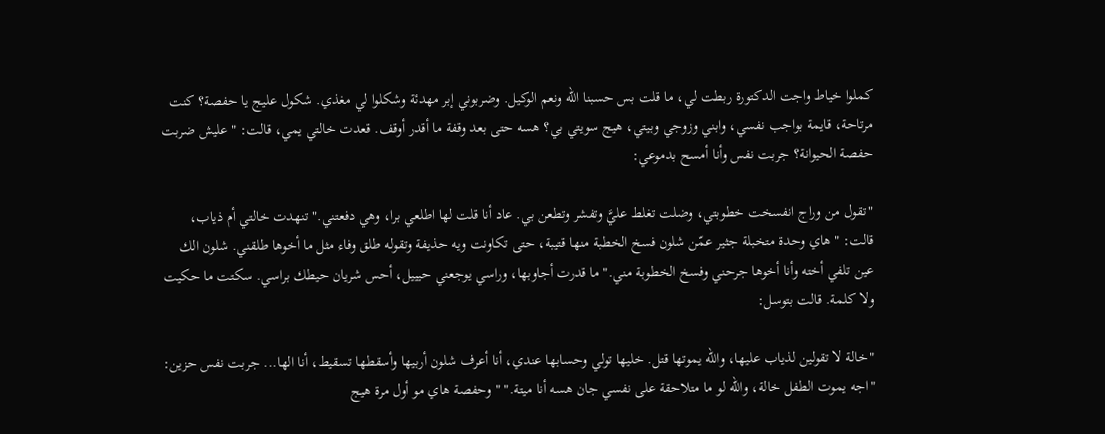كملوا خياط واجت الدكتورة ربطت لي، ما قلت بس حسبنا الله ونعم الوكيل. وضربوني إبر مهدئة وشكلوا لي مغذي. شكول عليج يا حفصة؟ كنت مرتاحة، قايمة بواجب نفسي، وابني وزوجي وبيتي، هيج سويتي بي؟ هسه حتى بعد وقفة ما أقدر أوقف. قعدت خالتي يمي، قالت: "عليش ضربت حفصة الحيوانة؟ جربت نفس وأنا أمسح بدموعي:

"تقول من وراج انفسخت خطوبتي، وضلت تغلط عليَّ وتفشر وتطعن بي. عاد أنا قلت لها اطلعي برا، وهي دفعتني." تنهدت خالتي أم ذياب، قالت: "هاي وحدة متخبلة جثير عمّن شلون فسخ الخطبة منها قتيبة، حتى تكاونت ويه حذيفة وتقوله طلق وفاء مثل ما أخوها طلقني. شلون الك عين تلفي أخته وأنا أخوها جرحني وفسخ الخطوبة مني." ما قدرت أجاوبها، وراسي يوجعني حيييل، أحس شريان حيطك براسي. سكتت ما حكيت ولا كلمة. قالت بتوسل:

"خالة لا تقولين لذياب عليها، والله يموتها قتل. خليها تولي وحسابها عندي، أنا أعرف شلون أربيها وأسقطها تسقيط، أنا الها... جربت نفس حزين: "اجه يموت الطفل خالة، والله لو ما متلاحقة على نفسي جان هسه أنا ميتة." "وحفصة هاي مو أول مرة هيج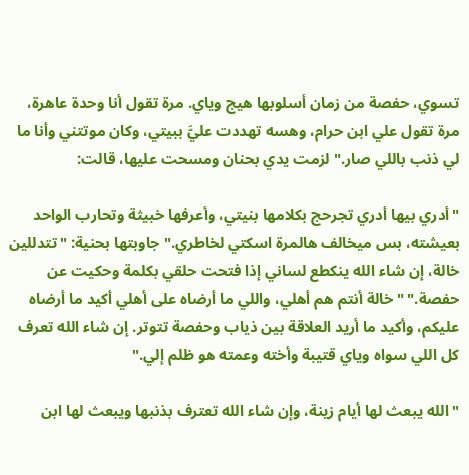تسوي، حفصة من زمان أسلوبها هيج وياي. مرة تقول أنا وحدة عاهرة، مرة تقول علي ابن حرام، وهسه تهددت عليَّ ببيتي، وكان موتتني وأنا ما لي ذنب باللي صار." لزمت يدي بحنان ومسحت عليها، قالت:

"أدري بيها أدري تجرحج بكلامها بنيتي، وأعرفها خبيثة وتحارب الواحد بعيشته، بس ميخالف هالمرة اسكتي لخاطري." جاوبتها بحنية: "تتدللين خالة، إن شاء الله ينكطع لساني إذا فتحت حلقي بكلمة وحكيت عن حفصة." "خالة أنتم هم أهلي، واللي ما أرضاه على أهلي أكيد ما أرضاه عليكم، وأكيد ما أريد العلاقة بين ذياب وحفصة تتوتر. إن شاء الله تعرف كل اللي سواه وياي قتيبة وأخته وعمته هو ظلم إلي."

"الله يبعث لها أيام زينة، وإن شاء الله تعترف بذنبها ويبعث لها ابن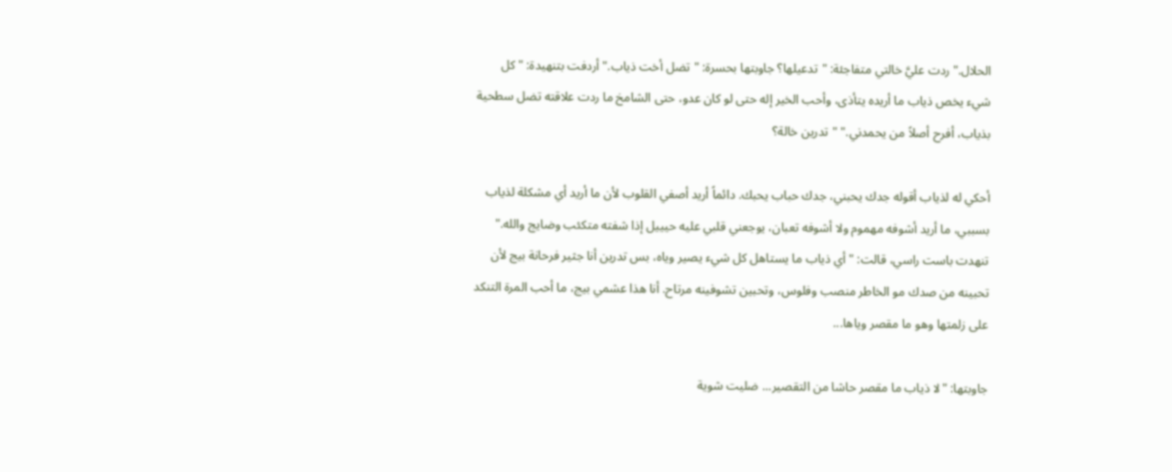الحلال." ردت عليَّ خالتي متفاجئة: "تدعيلها؟ جاوبتها بحسرة: "تضل أخت ذياب." أردفت بتنهيدة: "كل شيء يخص ذياب ما أريده يتأذى، وأحب الخير إله حتى لو كان عدو، حتى الشامخ ما ردت علاقته تضل سطحية بذياب، أفرح أصلاً من يحمدني." "تدرين خالة؟

أحكي له لذياب أقوله جدك يحبني، جدك حباب يحبك. دائماً أريد أصفي القلوب لأن ما أريد أي مشكلة لذياب بسببي، ما أريد أشوفه مهموم ولا أشوفه تعبان، يوجعني قلبي عليه حيييل إذا شفته متكئب وضايج والله." تنهدت باست راسي، قالت: "أي ذياب ما يستاهل كل شيء يصير وياه، بس تدرين أنا جثير فرحانة بيج لأن تحبينه من صدك مو الخاطر منصب وفلوس، وتحبين تشوفينه مرتاح. أنا هذا عشمي بيج، ما أحب المرة التنكد على زلمتها وهو ما مقصر وياها...

جاوبتها: "لا ذياب ما مقصر حاشا من التقصير... ضليت شوية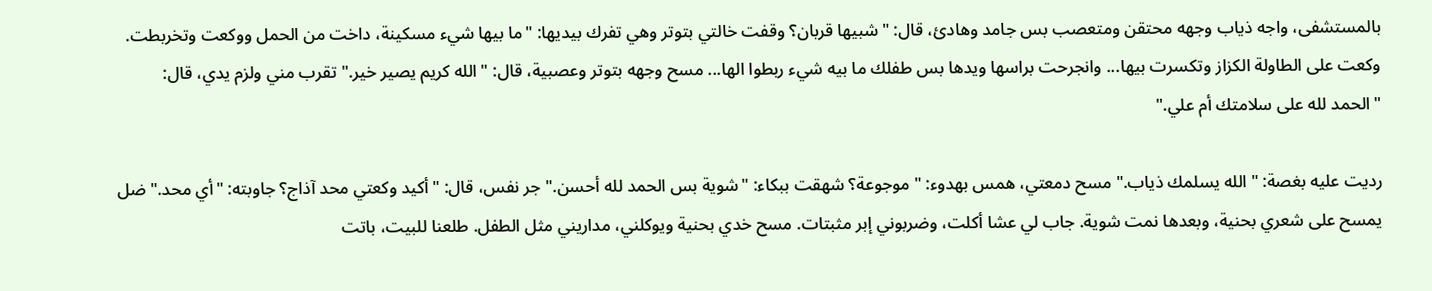بالمستشفى، واجه ذياب وجهه محتقن ومتعصب بس جامد وهادئ، قال: "شبيها قربان؟ وقفت خالتي بتوتر وهي تفرك بيديها: "ما بيها شيء مسكينة، داخت من الحمل ووكعت وتخربطت. وكعت على الطاولة الكزاز وتكسرت بيها... وانجرحت براسها ويدها بس طفلك ما بيه شيء ربطوا الها... مسح وجهه بتوتر وعصبية، قال: "الله كريم يصير خير." تقرب مني ولزم يدي، قال: "الحمد لله على سلامتك أم علي."

رديت عليه بغصة: "الله يسلمك ذياب." مسح دمعتي، همس بهدوء: "موجوعة؟ شهقت ببكاء: "شوية بس الحمد لله أحسن." جر نفس، قال: "أكيد وكعتي محد آذاج؟ جاوبته: "أي محد." ضل يمسح على شعري بحنية، وبعدها نمت شوية. جاب لي عشا أكلت، وضربوني إبر مثبتات. مسح خدي بحنية ويوكلني، مداريني مثل الطفل. طلعنا للبيت، باتت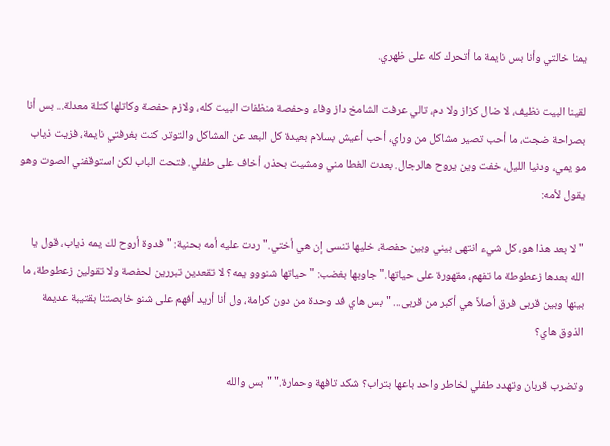يمنا خالتي وأنا بس نايمة ما أتحرك كله على ظهري.

لقينا البيت نظيف، لا ضال كزاز ولا دم، تالي عرفت الشامخ داز وفاء وحفصة منظفات البيت كله، ولازم حفصة وكاتلها كتلة معدلة... بس أنا بصراحة ضجت، ما أحب تصير مشاكل من وراي، أحب أعيش بسلام بعيدة كل البعد عن المشاكل والتوتر. كنت بغرفتي نايمة، فزيت ذياب مو يمي، ودنيا الليل، خفت وين يروح هالرجال. بعدت الغطا مني ومشيت بحذر، أخاف على طفلي. فتحت الباب لكن استوقفني الصوت وهو يقول لأمه:

"لا بعد هذا هو، كل شيء انتهى بيني وبين حفصة، خليها تنسى إن هي أختي." ردت عليه أمه بحنية: "فدوة أروح لك يمه ذياب، قول يا الله بعدها زعطوطة ما تفهم، مقهورة على حياتها." جاوبها بغضب: "حياتها شنووو يمه؟ لا تقعدين تبررين لحفصة ولا تقولين زعطوطة، ما بينها وبين قربى فرق أصلاً هي أكبر من قربى... "بس هاي فد وحدة من دون كرامة، ول أنا أريد أفهم على شنو خابصتنا بقتيبة عديمة الذوق هاي؟

وتضرب قربان وتهدد طفلي لخاطر واحد باعها بتراب؟ شكد تافهة وحمارة." "بس والله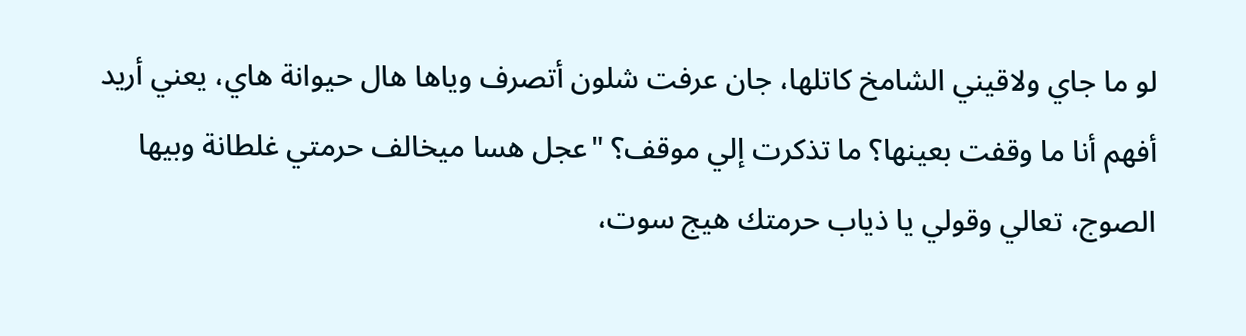لو ما جاي ولاقيني الشامخ كاتلها، جان عرفت شلون أتصرف وياها هال حيوانة هاي، يعني أريد أفهم أنا ما وقفت بعينها؟ ما تذكرت إلي موقف؟ "عجل هسا ميخالف حرمتي غلطانة وبيها الصوج، تعالي وقولي يا ذياب حرمتك هيج سوت،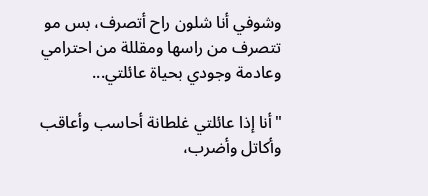وشوفي أنا شلون راح أتصرف، بس مو تتصرف من راسها ومقللة من احترامي وعادمة وجودي بحياة عائلتي...

"أنا إذا عائلتي غلطانة أحاسب وأعاقب وأكاتل وأضرب،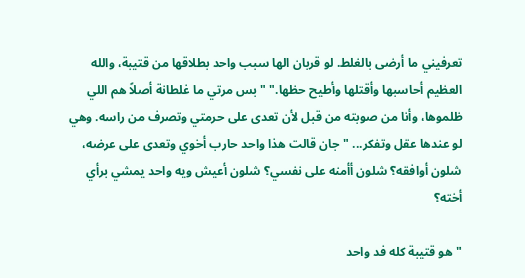تعرفيني ما أرضى بالغلط. لو قربان الها سبب واحد بطلاقها من قتيبة، والله العظيم أحاسبها وأقتلها وأطيح حظها." "بس مرتي ما غلطانة أصلاً هم اللي ظلموها، وأنا من صوبته من قبل لأن تعدى على حرمتي وتصرف من راسه. وهي لو عندها عقل وتفكر... "جان قالت هذا واحد حارب أخوي وتعدى على عرضه، شلون أوافقه؟ شلون أأمنه على نفسي؟ شلون أعيش ويه واحد يمشي برأي أخته؟

"هو قتيبة كله فد واحد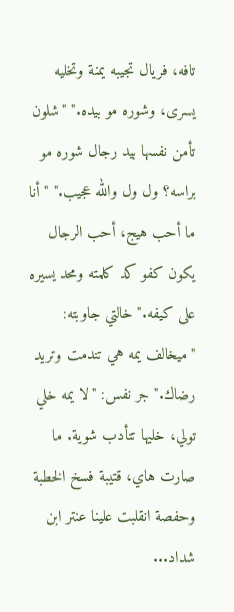تافه، فريال تجيبه يمنة وتخليه يسرى، وشوره مو بيده." "شلون تأمن نفسها بيد رجال شوره مو براسه؟ ول ول والله عجيب." "أنا ما أحب هيج، أحب الرجال يكون كفو كد كلمته ومحد يسيره على كيفه." خالتي جاوبته: "ميخالف يمه هي تندمت وتريد رضاك." جر نفس: "لا يمه خلي تولي، خليها تتأدب شوية. ما صارت هاي، قتيبة فسخ الخطبة وحفصة انقلبت علينا عنتر ابن شداد...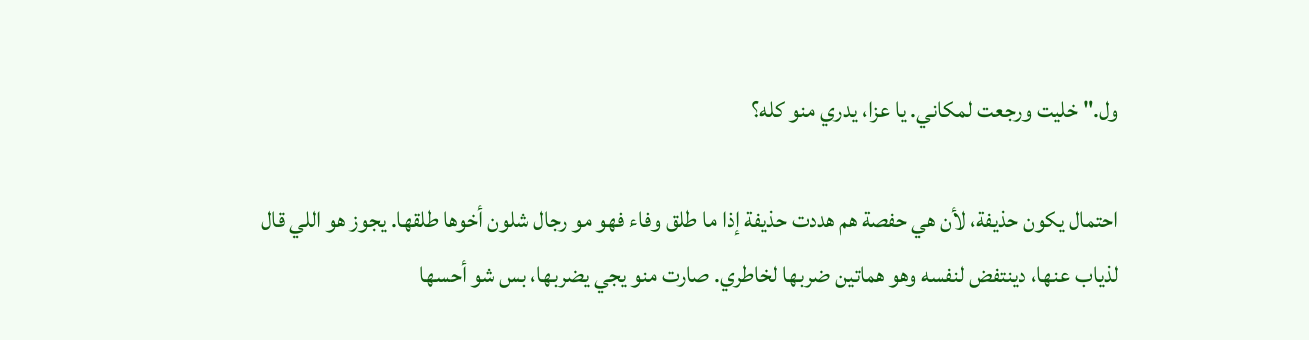ول." خليت ورجعت لمكاني. يا عزا، يدري منو كله؟

احتمال يكون حذيفة، لأن هي حفصة هم هددت حذيفة إذا ما طلق وفاء فهو مو رجال شلون أخوها طلقها. يجوز هو اللي قال لذياب عنها، دينتفض لنفسه وهو هماتين ضربها لخاطري. صارت منو يجي يضربها، بس شو أحسها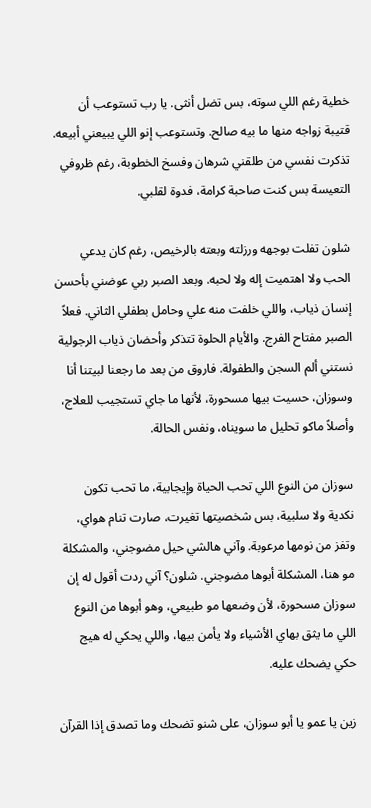خطية رغم اللي سوته، بس تضل أنثى. يا رب تستوعب أن قتيبة زواجه منها ما بيه صالح. وتستوعب إنو اللي يبيعني أبيعه. تذكرت نفسي من طلقني شرهان وفسخ الخطوبة، رغم ظروفي التعيسة بس كنت صاحبة كرامة، فدوة لقلبي.

شلون تفلت بوجهه ورزلته وبعته بالرخيص، رغم كان يدعي الحب ولا اهتميت إله ولا لحبه. وبعد الصبر ربي عوضني بأحسن إنسان ذياب، واللي خلفت منه علي وحامل بطفلي الثاني. فعلاً الصبر مفتاح الفرج. والأيام الحلوة تتذكر وأحضان ذياب الرجولية نستني ألم السجن والطفولة. فاروق من بعد ما رجعنا لبيتنا أنا وسوزان، حسيت بيها مسحورة، لأنها ما جاي تستجيب للعلاج، وأصلاً ماكو تحليل ما سويناه، ونفس الحالة.

سوزان من النوع اللي تحب الحياة وإيجابية، ما تحب تكون نكدية ولا سلبية، بس شخصيتها تغيرت، صارت تنام هواي، وتفز من نومها مرعوبة. وآني هالشي حيل مضوجني، والمشكلة مو هنا، المشكلة أبوها مضوجني. شلون؟ آني ردت أقول له إن سوزان مسحورة، لأن وضعها مو طبيعي، وهو أبوها من النوع اللي ما يثق بهاي الأشياء ولا يأمن بيها، واللي يحكي له هيج حكي يضحك عليه.

زين يا عمو يا أبو سوزان، على شنو تضحك وما تصدق إذا القرآن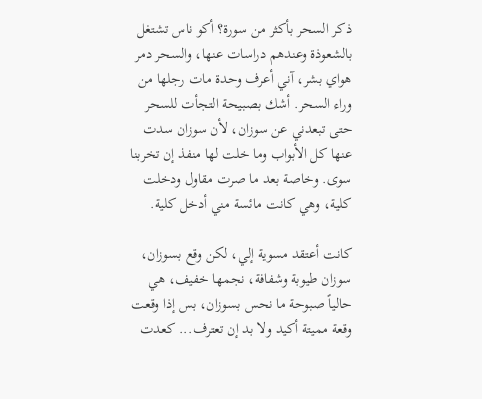ذكر السحر بأكثر من سورة؟ أكو ناس تشتغل بالشعوذة وعندهم دراسات عنها، والسحر دمر هواي بشر، آني أعرف وحدة مات رجلها من وراء السحر. أشك بصبيحة التجأت للسحر حتى تبعدني عن سوزان، لأن سوزان سدت عنها كل الأبواب وما خلت لها منفذ إن تخربنا سوى. وخاصة بعد ما صرت مقاول ودخلت كلية، وهي كانت مائسة مني أدخل كلية.

كانت أعتقد مسوية إلي، لكن وقع بسوزان، سوزان طيوبة وشفافة، نجمها خفيف، هي حالياً صبوحة ما نحس بسوزان، بس إذا وقعت وقعة مميتة أكيد ولا بد إن تعترف... كعدت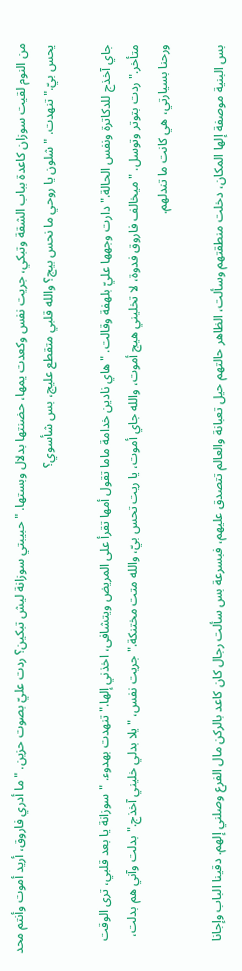من النوم لقيت سوزان كاعدة بباب الشقة وتبكي، جريت نفس وكعدت يمها، حضنتها بدلال وبستها. "حبيبتي سوزانة ليش تبكين؟ ردت عليّ بصوت حزين. "ما أدري فاروق، أريد أموت وأنتم محد يحس بيّ." تنهدت. "شلون يا روحي ما نحس بيج؟ والله قلبي متقطع عليج، بس شأسوي؟

جاي آخذج للدكاترة ونفس الحالة." دارت وجهها عليّ بلهفة وقالت. "هاي نادين خدامة ماما تقول أمها تقرأ على المريض ويتشافى، اخذني إلها." تنهدت بهدوء. "سوزانة يا بعد قلبي، ترى الوقت متأخر." ردت بتوتر وتوسل. "ميخالف فاروق فدوة، لا تخليني هيج أموت، والله جاي أموت، يا ريت تحس بيّ، والله متت مختنكة." جريت نفس، "يلا بدلي خليني آخذج." بدلت وآني هم بدلت، ورحنا بسيارتي، هي كانت ما تندلهم.

بس البنية موصفة إلها المكان، دخلت منطقتهم وسألت، الظاهر حالتهم حيل تعبانة والعالم تتصدق عليهم، فبسرعة بس سألت رجال كان كاعد بالركن مال الفرع وصلني إلهم. دقينا الباب وإجانا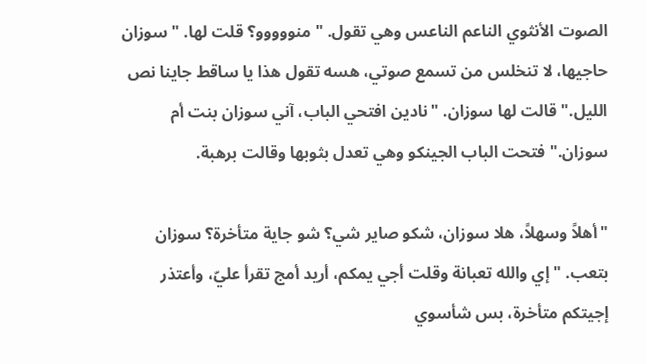الصوت الأنثوي الناعم الناعس وهي تقول. "منووووو؟ قلت لها. "سوزان حاجيها، لا تنخلس من تسمع صوتي، هسه تقول هذا يا ساقط جاينا نص الليل." قالت لها سوزان. "نادين افتحي الباب، آني سوزان بنت أم سوزان." فتحت الباب الجينكو وهي تعدل بثوبها وقالت برهبة.

"أهلاً وسهلاً، هلا سوزان، شكو صاير شي؟ شو جاية متأخرة؟ سوزان بتعب. "إي والله تعبانة وقلت أجي يمكم، أريد أمج تقرأ عليّ، وأعتذر إجيتكم متأخرة، بس شأسوي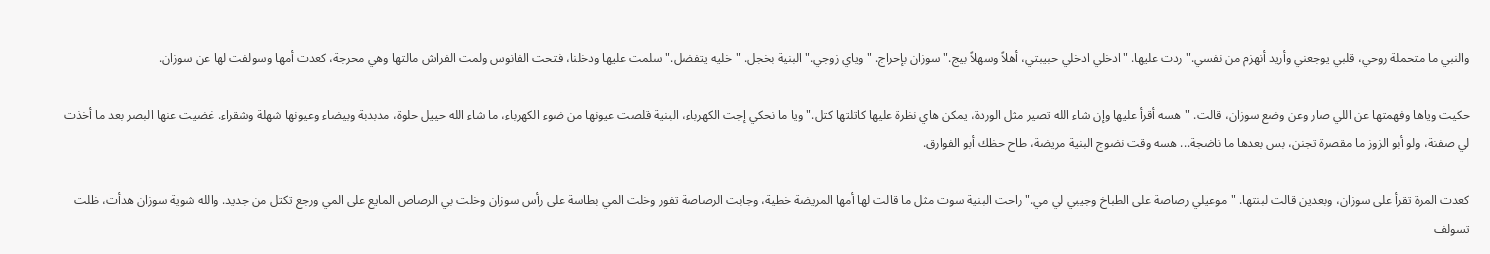والنبي ما متحملة روحي، قلبي يوجعني وأريد أنهزم من نفسي." ردت عليها. "ادخلي ادخلي حبيبتي، أهلاً وسهلاً بيج." سوزان بإحراج. "وياي زوجي." البنية بخجل. "خليه يتفضل." سلمت عليها ودخلنا، فتحت الفانوس ولمت الفراش مالتها وهي محرجة، كعدت أمها وسولفت لها عن سوزان.

حكيت وياها وفهمتها عن اللي صار وعن وضع سوزان، قالت. "هسه أقرأ عليها وإن شاء الله تصير مثل الوردة، يمكن هاي نظرة عليها كاتلتها كتل." ويا ما نحكي إجت الكهرباء، البنية قلصت عيونها من ضوء الكهرباء، ما شاء الله حييل حلوة، مدبدبة وبيضاء وعيونها شهلة وشقراء. غضيت عنها البصر بعد ما أخذت لي صفنة، ولو أبو الزوز ما مقصرة تجنن، بس بعدها ما ناضجة... هسه وقت نضوج البنية مريضة، طاح حظك أبو الفوارق.

كعدت المرة تقرأ على سوزان، وبعدين قالت لبنتها. "موعيلي رصاصة على الطباخ وجيبي لي مي." راحت البنية سوت مثل ما قالت لها أمها المريضة خطية، وجابت الرصاصة تفور وخلت المي بطاسة على رأس سوزان وخلت بي الرصاص المايع على المي ورجع تكتل من جديد. والله شوية سوزان هدأت، ظلت تسولف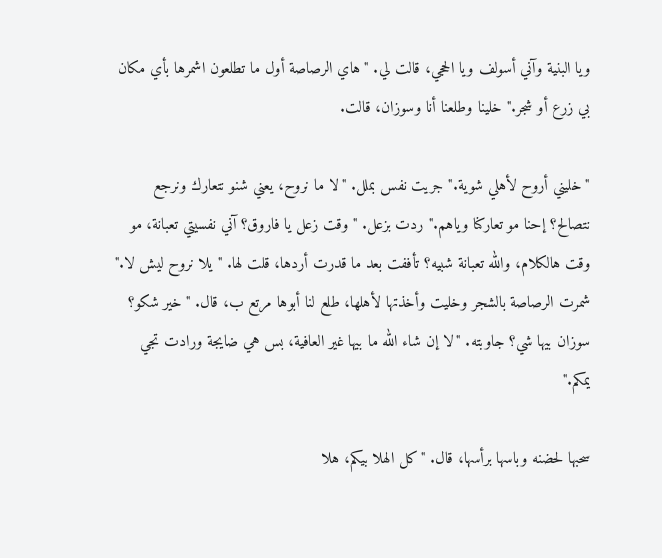ويا البنية وآني أسولف ويا الحجي، قالت لي. "هاي الرصاصة أول ما تطلعون اشمرها بأي مكان بي زرع أو شجر." خلينا وطلعنا أنا وسوزان، قالت.

"خليني أروح لأهلي شوية." جريت نفس بملل. "لا ما نروح، يعني شنو نتعارك ونرجع نتصالح؟ إحنا مو تعاركنا وياهم." ردت بزعل. "وقت زعل يا فاروق؟ آني نفسيتي تعبانة، مو وقت هالكلام، والله تعبانة شبيه؟ تأففت بعد ما قدرت أردها، قلت لها. "يلا نروح ليش لا." شمرت الرصاصة بالشجر وخليت وأخذتها لأهلها، طلع لنا أبوها مرتع ب، قال. "خير شكو؟ سوزان بيها شي؟ جاوبته. "لا إن شاء الله ما بيها غير العافية، بس هي ضايجة ورادت تجي يمكم."

سحبها لحضنه وباسها برأسها، قال. "كل الهلا بيكم، هلا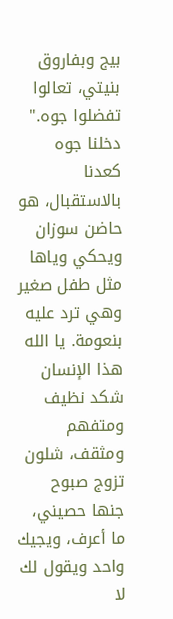بيج وبفاروق بنيتي، تعالوا تفضلوا جوه." دخلنا جوه كعدنا بالاستقبال، هو حاضن سوزان ويحكي وياها مثل طفل صغير وهي ترد عليه بنعومة. يا الله هذا الإنسان شكد نظيف ومتفهم ومثقف، شلون تزوج صبوح جنها حصيني، ما أعرف، ويجيك واحد ويقول لك لا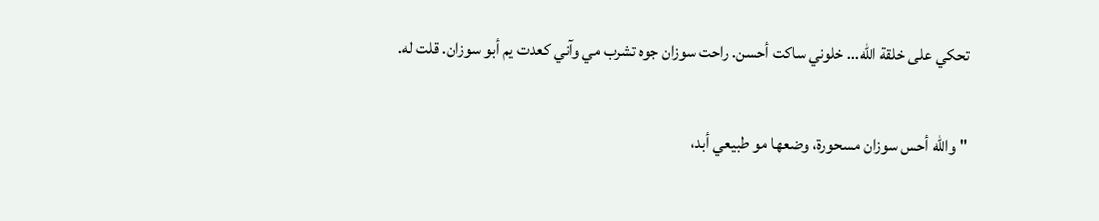تحكي على خلقة الله... خلوني ساكت أحسن. راحت سوزان جوه تشرب مي وآني كعدت يم أبو سوزان. قلت له.

"والله أحس سوزان مسحورة، وضعها مو طبيعي أبد،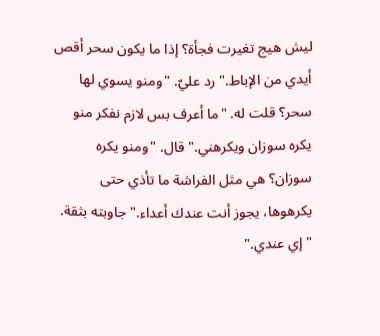ليش هيج تغيرت فجأة؟ إذا ما يكون سحر أقص أيدي من الإباط." رد عليّ. "ومنو يسوي لها سحر؟ قلت له. "ما أعرف بس لازم نفكر منو يكره سوزان ويكرهني." قال. "ومنو يكره سوزان؟ هي مثل الفراشة ما تأذي حتى يكرهوها، يجوز أنت عندك أعداء." جاوبته بثقة. "إي عندي."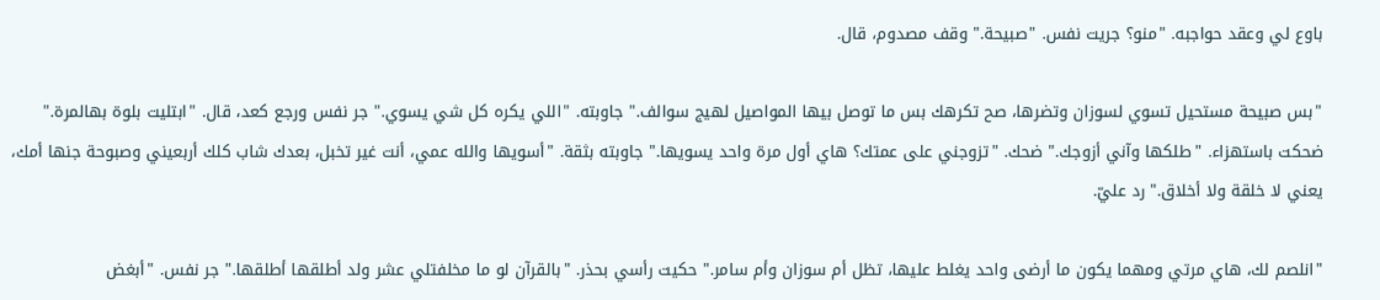باوع لي وعقد حواجبه. "منو؟ جريت نفس. "صبيحة." وقف مصدوم، قال.

"بس صبيحة مستحيل تسوي لسوزان وتضرها، صح تكرهك بس ما توصل بيها المواصيل لهيج سوالف." جاوبته. "اللي يكره كل شي يسوي." جر نفس ورجع كعد، قال. "ابتليت بلوة بهالمرة." ضحكت باستهزاء. "طلكها وآني أزوجك." ضحك. "تزوجني على عمتك؟ هاي أول مرة واحد يسويها." جاوبته بثقة. "أسويها والله عمي، أنت غير تخبل، بعدك شاب كلك أربعيني وصبوحة جنها أمك، يعني لا خلقة ولا أخلاق." رد عليّ.

"انلصم لك، هاي مرتي ومهما يكون ما أرضى واحد يغلط عليها، تظل أم سوزان وأم سامر." حكيت رأسي بحذر. "بالقرآن لو ما مخلفتلي عشر ولد أطلقها أطلقها." جر نفس. "أبغض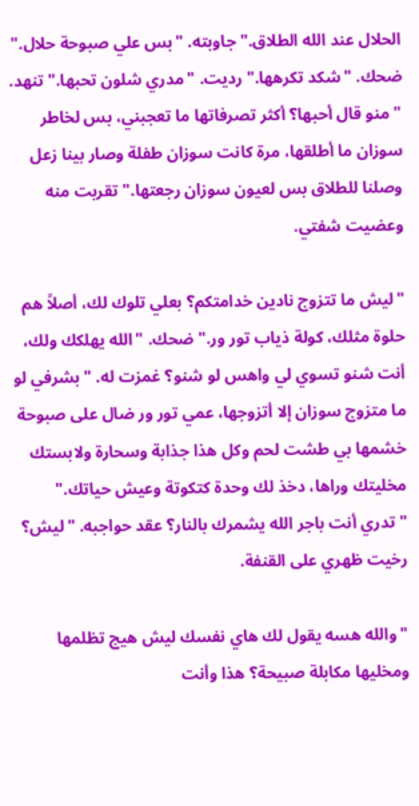الحلال عند الله الطلاق." جاوبته. "بس علي صبوحة حلال." ضحك. "شكد تكرهها." رديت. "مدري شلون تحبها." تنهد. "منو قال أحبها؟ أكثر تصرفاتها ما تعجبني، بس لخاطر سوزان ما أطلقها، مرة كانت سوزان طفلة وصار بينا زعل وصلنا للطلاق بس لعيون سوزان رجعتها." تقربت منه وعضيت شفتي.

"ليش ما تتزوج نادين خدامتكم؟ بعلي تلوك لك، أصلاً هم حلوة مثلك، كولة ذياب تور ور." ضحك. "الله يهلكك ولك، أنت شنو تسوي لي واهس لو شنو؟ غمزت له. "بشرفي لو ما متزوج سوزان إلا أتزوجها، عمي تور ور ضال على صبوحة خشمها بي طشت لحم وكل هذا جذابة وسحارة ولابستك مخليتك وراها، دخذ لك وحدة كتكوتة وعيش حياتك." "تدري أنت باجر الله يشمرك بالنار؟ عقد حواجبه. "ليش؟ رخيت ظهري على القنفة.

"والله هسه يقول لك هاي نفسك ليش هيج تظلمها ومخليها مكابلة صبيحة؟ هذا وأنت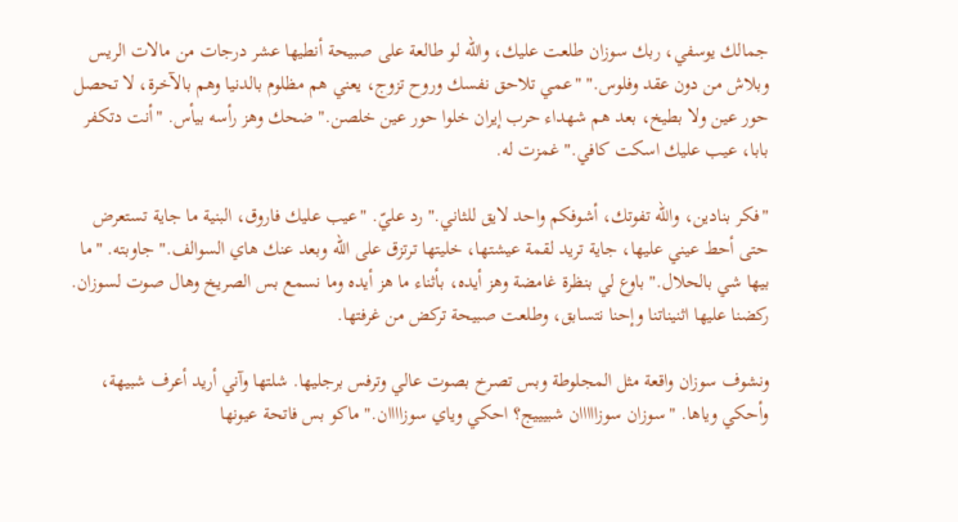جمالك يوسفي، ربك سوزان طلعت عليك، والله لو طالعة على صبيحة أنطيها عشر درجات من مالات الريس وبلاش من دون عقد وفلوس." "عمي تلاحق نفسك وروح تزوج، يعني هم مظلوم بالدنيا وهم بالآخرة، لا تحصل حور عين ولا بطيخ، بعد هم شهداء حرب إيران خلوا حور عين خلصن." ضحك وهز رأسه بيأس. "أنت دتكفر بابا، عيب عليك اسكت كافي." غمزت له.

"فكر بنادين، والله تفوتك، أشوفكم واحد لايق للثاني." رد عليّ. "عيب عليك فاروق، البنية ما جاية تستعرض حتى أحط عيني عليها، جاية تريد لقمة عيشتها، خليتها ترتزق على الله وبعد عنك هاي السوالف." جاوبته. "ما بيها شي بالحلال." باوع لي بنظرة غامضة وهز أيده، بأثناء ما هز أيده وما نسمع بس الصريخ وهال صوت لسوزان. ركضنا عليها اثنيناتنا وإحنا نتسابق، وطلعت صبيحة تركض من غرفتها.

ونشوف سوزان واقعة مثل المجلوطة وبس تصرخ بصوت عالي وترفس برجليها. شلتها وآني أريد أعرف شبيهة، وأحكي وياها. "سوزان سوزااااان شبيييج؟ احكي وياي سوزاااان." ماكو بس فاتحة عيونها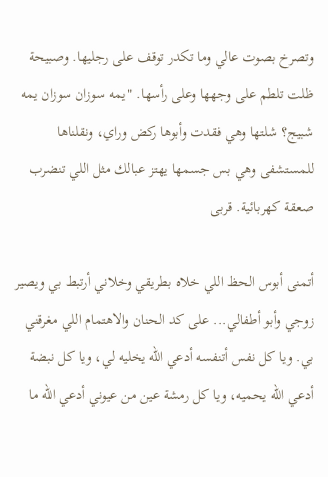وتصرخ بصوت عالي وما تكدر توقف على رجليها. وصبيحة ظلت تلطم على وجهها وعلى رأسها. "يمه سوزان سوزان يمه شبيج؟ شلتها وهي فقدت وأبوها ركض وراي، ونقلناها للمستشفى وهي بس جسمها يهتز عبالك مثل اللي تنضرب صعقة كهربائية. قربى

أتمنى أبوس الحظ اللي خلاه بطريقي وخلاني أرتبط بي ويصير زوجي وأبو أطفالي... على كد الحنان والاهتمام اللي مغرقني بي. ويا كل نفس أتنفسه أدعي الله يخليه لي، ويا كل نبضة أدعي الله يحميه، ويا كل رمشة عين من عيوني أدعي الله ما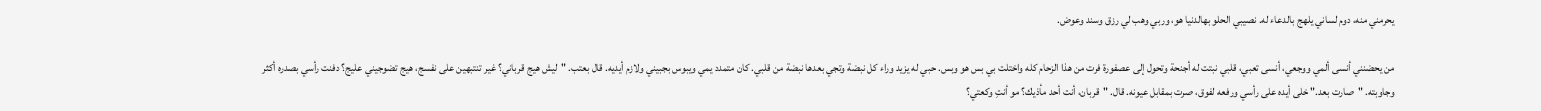يحرمني منه، دوم لساني يلهج بالدعاء له. نصيبي الحلو بهالدنيا هو، وربي وهب لي رزق وسند وعوض.

من يحضنني أنسى ألمي ووجعي، أنسى تعبي، قلبي نبتت له أجنحة وتحول إلى عصفورة فرت من هذا الزحام كله واختلت بي بس هو وبس. حبي له يزيد وراء كل نبضة وتجي بعدها نبضة من قلبي. كان متمدد يمي ويبوس بجبيني ولازم أيديه. قال بعتب. "ليش هيج قرباني؟ غير تنتبهين على نفسج، هيج تضوجيني عليج؟ دفنت رأسي بصدره أكثر وجاوبته. "صارت بعد." خلى أيده على رأسي ورفعه لفوق، صرت بمقابل عيونه. قال. "قربان، أنت أحد مأذيك؟ مو أنتِ وكعتي؟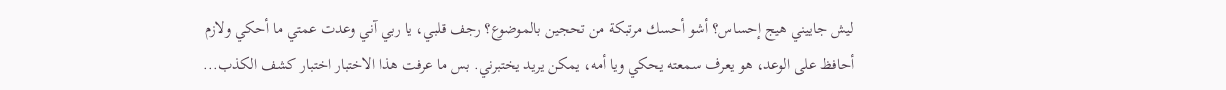ليش جاييني هيج إحساس؟ أشو أحسك مرتبكة من تحجين بالموضوع؟ رجف قلبي، يا ربي آني وعدت عمتي ما أحكي ولازم أحافظ على الوعد، هو يعرف سمعته يحكي ويا أمه، يمكن يريد يختبرني. بس ما عرفت هذا الاختبار اختبار كشف الكذب...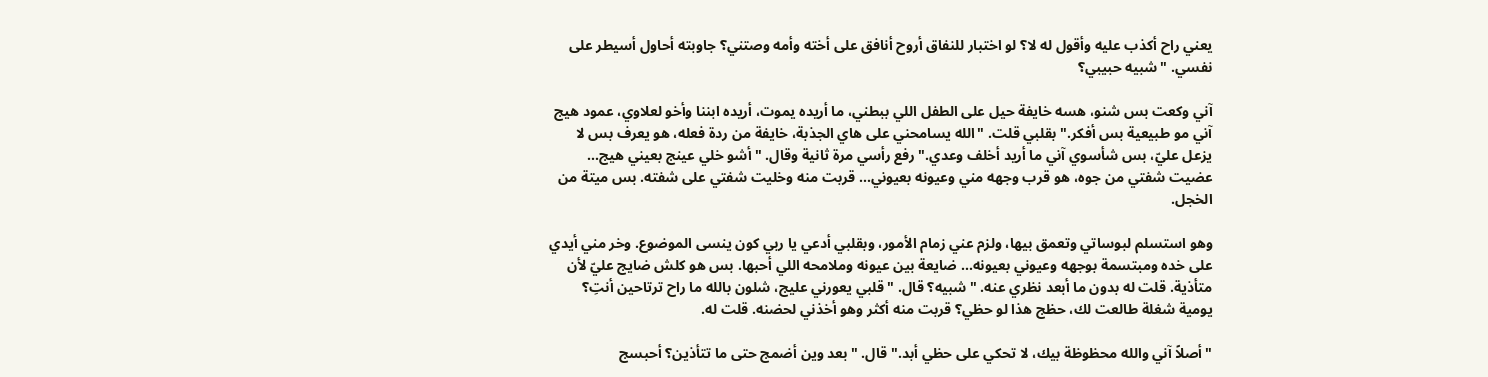يعني راح أكذب عليه وأقول له لا؟ لو اختبار للنفاق أروح أنافق على أخته وأمه وصتني؟ جاوبته أحاول أسيطر على نفسي. "شبيه حبيبي؟

آني وكعت بس شنو، هسه خايفة حيل على الطفل اللي ببطني، ما أريده يموت، أريده ابننا وأخو لعلاوي، عمود هيج آني مو طبيعية بس أفكر." بقلبي قلت. "الله يسامحني على هاي الجذبة، خايفة من ردة فعله، هو يعرف بس لا يزعل عليّ، بس شأسوي آني ما أريد أخلف وعدي." رفع رأسي مرة ثانية وقال. "أشو خلي عينج بعيني هيج... عضيت شفتي من جوه، هو قرب وجهه مني وعيونه بعيوني... قربت منه وخليت شفتي على شفته. بس ميتة من الخجل.

وهو استسلم لبوساتي وتعمق بيها، ولزم عني زمام الأمور، وبقلبي أدعي يا ربي كون ينسى الموضوع. وخر مني أيدي على خده ومبتسمة بوجهه وعيوني بعيونه... ضايعة بين عيونه وملامحه اللي أحبها. بس هو كلش ضايج عليّ لأن متأذية. قلت له بدون ما أبعد نظري عنه. "شبيه؟ قال. "قلبي يعورني عليج، شلون بالله ما راح ترتاحين أنتِ؟ يومية شغلة طالعت لك، حظج هذا لو حظي؟ قربت منه أكثر وهو أخذني لحضنه. قلت له.

"أصلاً آني والله محظوظة بيك، لا تحكي على حظي أبد." قال. "بعد وين أضمج حتى ما تتأذين؟ أحبسج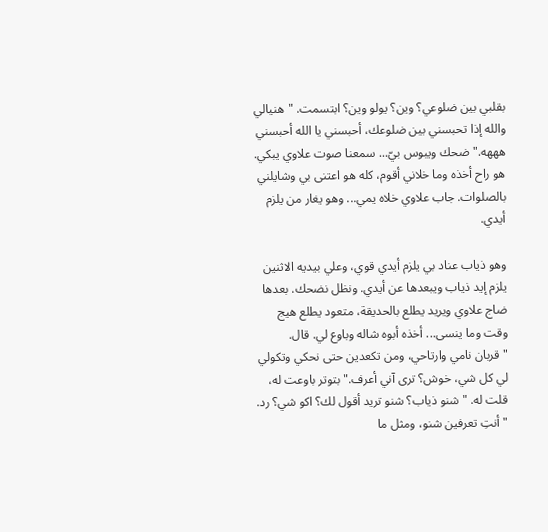بقلبي بين ضلوعي؟ وين؟ يولو وين؟ ابتسمت. "هنيالي والله إذا تحبسني بين ضلوعك، أحبسني يا الله أحبسني هههه." ضحك ويبوس بيّ... سمعنا صوت علاوي يبكي. هو راح أخذه وما خلاني أقوم، كله هو اعتنى بي وشايلني بالصلوات. جاب علاوي خلاه يمي... وهو يغار من يلزم أيدي.

وهو ذياب عناد بي يلزم أيدي قوي، وعلي بيديه الاثنين يلزم إيد ذياب ويبعدها عن أيدي. ونظل نضحك. بعدها ضاج علاوي ويريد يطلع بالحديقة، متعود يطلع هيج وقت وما ينسى... أخذه أبوه شاله وباوع لي. قال. "قربان نامي وارتاحي، ومن تكعدين حتى نحكي وتكولي لي كل شي، خوش؟ ترى آني أعرف." بتوتر باوعت له، قلت له. "شنو ذياب؟ شنو تريد أقول لك؟ اكو شي؟ رد. "أنتِ تعرفين شنو، ومثل ما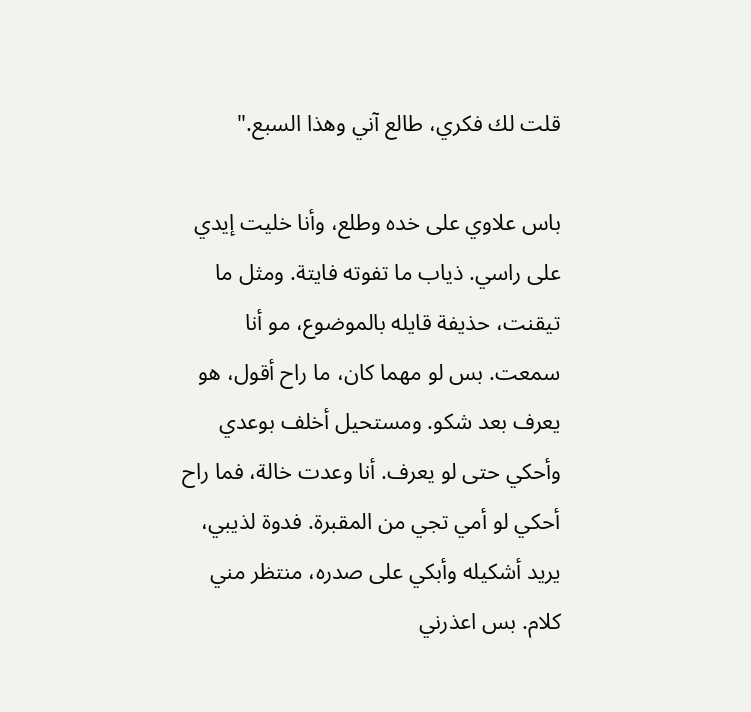قلت لك فكري، طالع آني وهذا السبع."

باس علاوي على خده وطلع، وأنا خليت إيدي على راسي. ذياب ما تفوته فايتة. ومثل ما تيقنت، حذيفة قايله بالموضوع، مو أنا سمعت. بس لو مهما كان، ما راح أقول، هو يعرف بعد شكو. ومستحيل أخلف بوعدي وأحكي حتى لو يعرف. أنا وعدت خالة، فما راح أحكي لو أمي تجي من المقبرة. فدوة لذيبي، يريد أشكيله وأبكي على صدره، منتظر مني كلام. بس اعذرني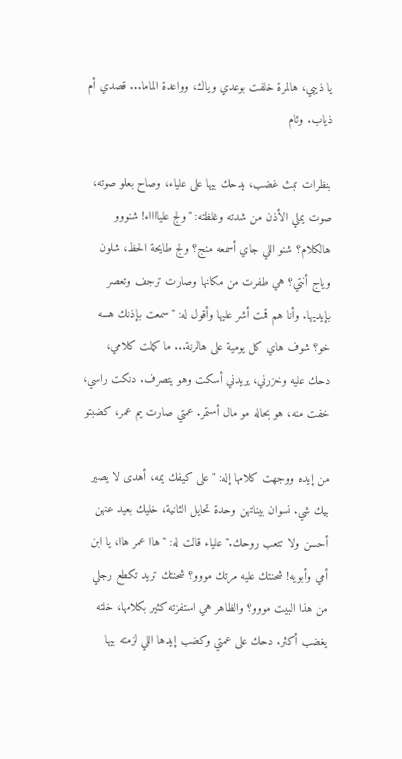يا ذيبي، هالمرة خلفت بوعدي وياك، وواعدة الماما... قصدي أم ذياب. وئام

بنظرات تبث غضب، يدحك بيها على علياء، وصاح بعلو صوته، صوت يملي الأذن من شدته وغلظته: "ولج عليااااء! شنووو هالكلام؟ شنو اللي جاي أسمعه منج؟ ولج طايحة الحظ، شلون وياج أنتي؟ هي طفرت من مكانها وصارت ترجف وتعصر بإيديها. وأنا هم قمت أشر عليها وأقول له: "سمعت بإذنك هسه خو؟ شوف هاي كل يومية على هالرنة... ما كملت كلامي، دحك عليه وخزرني، يريدني أسكت وهو يتصرف. دنكت راسي، خفت منه، هو بحاله مو مال أستمر. عمتي صارت يم عمر، كضبتو

من إيده ووجهت كلامها إله: "على كيفك يمه، أهدى لا يصير بيك شي. نسوان بيناتهن وحدة تحايل الثانية، خليك بعيد عنهن أحسن ولا تتعب روحك." علياء قالت له: "هاا عمر هاا، يا ابن أمي وأبويه! شحنتك عليه مرتك مووو؟ شحنتك تريد تكطع رجلي من هذا البيت مووو؟ والظاهر هي استفزته كثير بكلامها، خلته يغضب أكثر. دحك على عمتي وكضب إيدها اللي لزمته بيها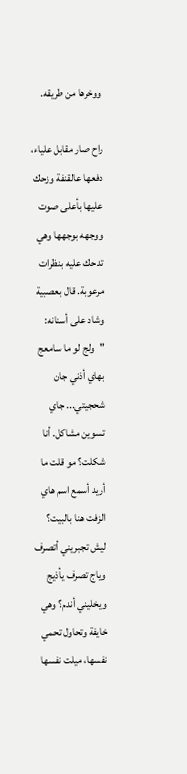ووخرها من طريقه.

راح صار مقابل علياء، دفعها عالقنفة وزحك عليها بأعلى صوت ووجهه بوجهها وهي تدحك عليه بنظرات مرعوبة. قال بعصبية وشاد على أسنانه: "ولج لو ما سامعج بهاي أذني جان شحجيتي... جاي تسوين مشاكل. أنا شكلت؟ مو قلت ما أريد أسمع اسم هاي الزفت هنا بالبيت؟ ليش تجبريني أتصرف وياج تصرف يأذيج ويخليني أندم؟ وهي خايفة وتحاول تحمي نفسها، ميلت نفسها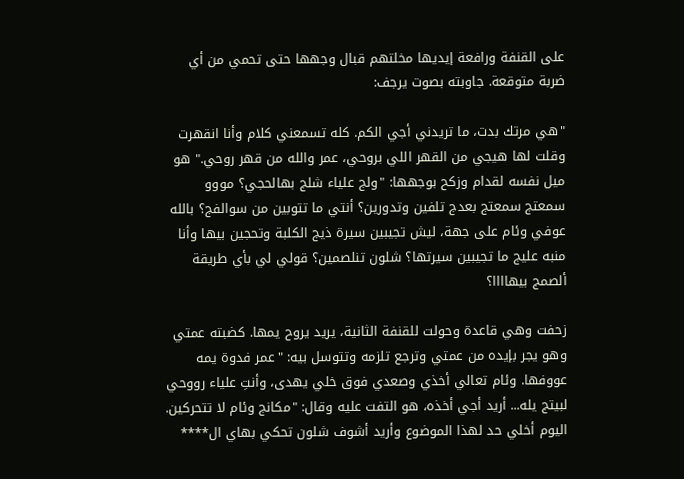على القنفة ورافعة إيديها مخلتهم قبال وجهها حتى تحمي من أي ضربة متوقعة. جاوبته بصوت يرجف:

"هي مرتك بدت، ما تريدني أجي الكم. كله تسمعني كلام وأنا انقهرت وقلت لها هيجي من القهر اللي بروحي، عمر والله من قهر روحي." هو ميل نفسه لقدام وزكح بوجهها: "ولج علياء شلج بهالحجي؟ مووو سمعتج سمعتج بعدج تلفين وتدورين؟ أنتي ما تتوبين من سوالفج؟ بالله عوفي وئام على جهة، ليش تجيبين سيرة ذيج الكلبة وتحجين بيها وأنا منبه عليج ما تجيبين سيرتها؟ شلون تنلصمين؟ قولي لي بأي طريقة ألصمج بيهاااا؟

زحفت وهي قاعدة وحولت للقنفة الثانية، يريد يروح يمها. كضبته عمتي وهو يجر بإيده من عمتي وترجع تلزمه وتتوسل بيه: "عمر فدوة يمه عووفها. وئام تعالي أخذي وصعدي فوق خلي يهدى، وأنتِ علياء رووحي لبيتج يله... أريد أجي أخذه، هو التفت عليه وقال: "مكانج وئام لا تتحركين. اليوم أخلي حد لهذا الموضوع وأريد أشوف شلون تحكي بهاي ال****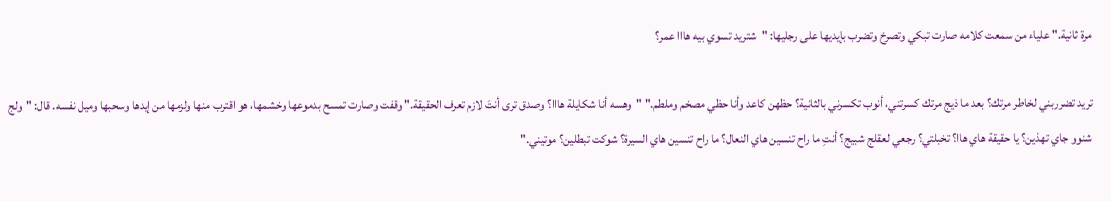مرة ثانية." علياء من سمعت كلامه صارت تبكي وتصرخ وتضرب بإيديها على رجليها: "شتريد تسوي بيه هااا عمر؟

تريد تضرربني لخاطر مرتك؟ بعد ما ذيج مرتك كسرتني، أنوب تكسرني بالثانية؟ حظهن كاعد وأنا حظي مصخم وملطم." "وهسه أنا شكايلة هااا؟ وصدق ترى أنتَ لازم تعرف الحقيقة." وقفت وصارت تمسح بدموعها وخشمها، هو اقترب منها ولزمها من إيدها وسحبها وميل نفسه. قال: "ولج شنوو جاي تهذين؟ يا حقيقة هاي هاا؟ تخبلتي؟ رجعي لعقلج شبيج؟ أنتِ ما راح تنسين هاي النعال؟ ما راح تنسين هاي السيرة؟ شوكت تبطلين؟ موتيني."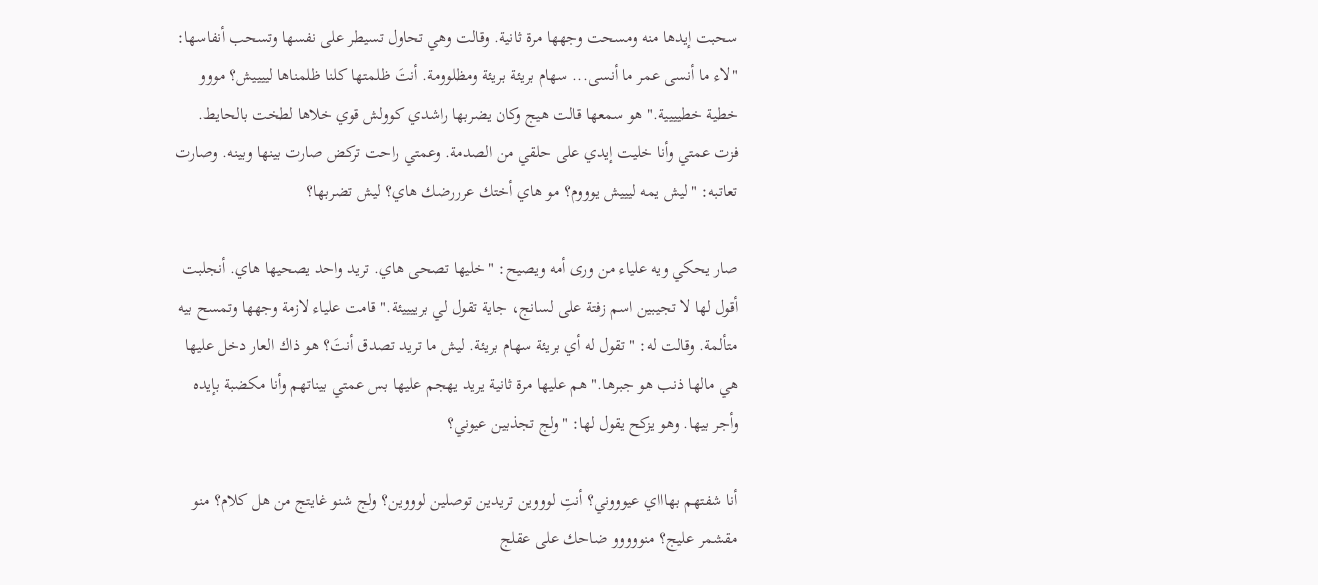سحبت إيدها منه ومسحت وجهها مرة ثانية. وقالت وهي تحاول تسيطر على نفسها وتسحب أنفاسها: "لاء ما أنسى عمر ما أنسى... سهام بريئة بريئة ومظلوومة. أنتَ ظلمتها كلنا ظلمناها لييييش؟ مووو خطية خطيييية." هو سمعها قالت هيج وكان يضربها راشدي كوولش قوي خلاها لطخت بالحايط. فزت عمتي وأنا خليت إيدي على حلقي من الصدمة. وعمتي راحت تركض صارت بينها وبينه. وصارت تعاتبه: "ليش يمه ليييش يوووم؟ مو هاي أختك عرررضك هاي؟ ليش تضربها؟

صار يحكي ويه علياء من ورى أمه ويصيح: "خليها تصحى هاي. تريد واحد يصحيها هاي. أنجلبت أقول لها لا تجيبين اسم زفتة على لسانج، جاية تقول لي برييييئة." قامت علياء لازمة وجهها وتمسح بيه متألمة. وقالت له: "تقول له أي بريئة سهام بريئة. ليش ما تريد تصدق أنتَ؟ هو ذاك العار دخل عليها هي مالها ذنب هو جبرها." هم عليها مرة ثانية يريد يهجم عليها بس عمتي بيناتهم وأنا مكضبة بإيده وأجر بيها. وهو يزكح يقول لها: "ولج تجذبين عيوني؟

أنا شفتهم بهاااي عيوووني؟ أنتِ لوووين تريدين توصلين لوووين؟ ولج شنو غايتج من هل كلام؟ منو مقشمر عليج؟ منووووو ضاحك على عقلج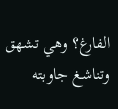الفارغ؟ وهي تشهق وتناشغ جاوبته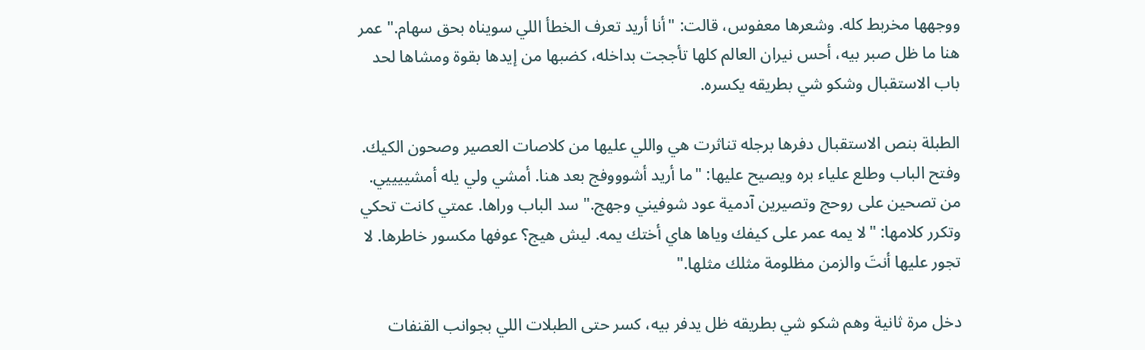ووجهها مخربط كله. وشعرها معفوس، قالت: "أنا أريد تعرف الخطأ اللي سويناه بحق سهام." عمر هنا ما ظل صبر بيه، أحس نيران العالم كلها تأججت بداخله، كضبها من إيدها بقوة ومشاها لحد باب الاستقبال وشكو شي بطريقه يكسره.

الطبلة بنص الاستقبال دفرها برجله تناثرت هي واللي عليها من كلاصات العصير وصحون الكيك. وفتح الباب وطلع علياء بره ويصيح عليها: "ما أريد أشوووفج بعد هنا. أمشي ولي يله أمشييييي. من تصحين على روحج وتصيرين آدمية عود شوفيني وجهج." سد الباب وراها. عمتي كانت تحكي وتكرر كلامها: "لا يمه عمر على كيفك وياها هاي أختك يمه. ليش هيج؟ عوفها مكسور خاطرها. لا تجور عليها أنتَ والزمن مظلومة مثلك مثلها."

دخل مرة ثانية وهم شكو شي بطريقه ظل يدفر بيه، كسر حتى الطبلات اللي بجوانب القنفات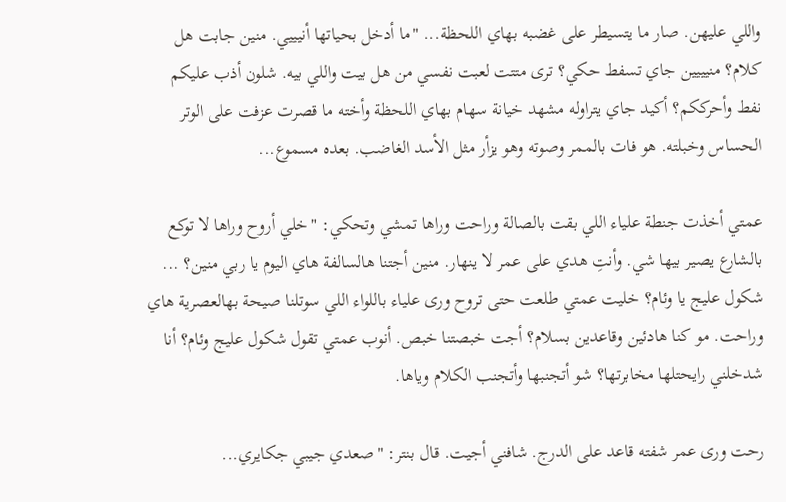واللي عليهن. صار ما يتسيطر على غضبه بهاي اللحظة... "ما أدخل بحياتها أنيييي. منين جابت هل كلام؟ منيييين جاي تسفط حكي؟ ترى متتت لعبت نفسي من هل بيت واللي بيه. شلون أذب عليكم نفط وأحرككم؟ أكيد جاي يتراوله مشهد خيانة سهام بهاي اللحظة وأخته ما قصرت عزفت على الوتر الحساس وخبلته. هو فات بالممر وصوته وهو يزأر مثل الأسد الغاضب. بعده مسموع...

عمتي أخذت جنطة علياء اللي بقت بالصالة وراحت وراها تمشي وتحكي: "خلي أروح وراها لا توكع بالشارع يصير بيها شي. وأنتِ هدي على عمر لا ينهار. منين أجتنا هالسالفة هاي اليوم يا ربي منين؟ ... شكول عليج يا وئام؟ خليت عمتي طلعت حتى تروح ورى علياء باللواء اللي سوتلنا صيحة بهالعصرية هاي وراحت. مو كنا هادئين وقاعدين بسلام؟ أجت خبصتنا خبص. أنوب عمتي تقول شكول عليج وئام؟ أنا شدخلني رايحتلها مخابرتها؟ شو أتجنبها وأتجنب الكلام وياها.

رحت ورى عمر شفته قاعد على الدرج. شافني أجيت. قال بنتر: "صعدي جيبي جكايري...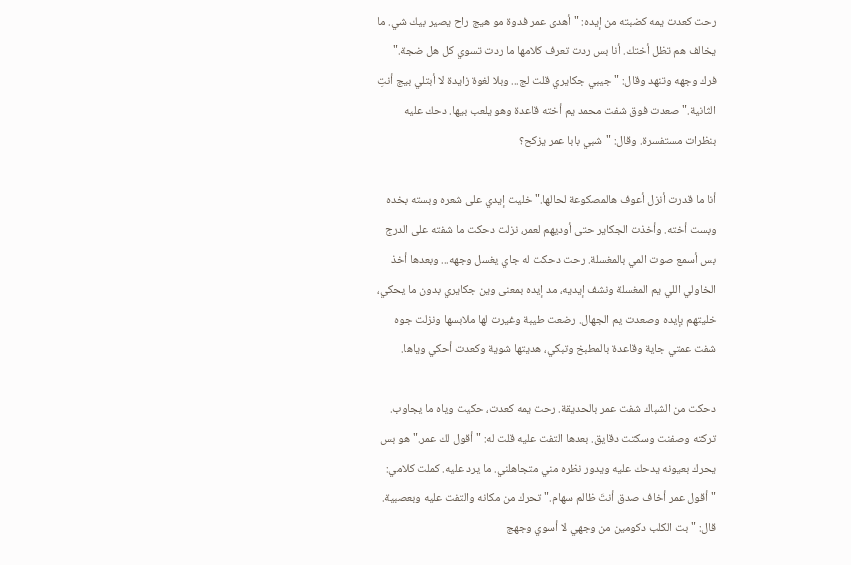رحت كعدت يمه كضبته من إيده: "أهدى عمر فدوة مو هيج راح يصير بيك شي. ما يخالف هم تظل أختك. أنا بس ردت تعرف كلامها ما ردت تسوي كل هل ضجة." فرك وجهه وتنهد وقال: "جيبي جكايري قلت لج... وبلا لغوة زايدة لا أبتلي بيج أنتِ الثانية." صعدت فوق شفت محمد يم أخته قاعدة وهو يلعب بيها. دحك عليه بنظرات مستفسرة. وقال: "شبي بابا عمر يزكح؟

أنا ما قدرت أنزل أعوف هالمصكوعة لحالها." خليت إيدي على شعره وبسته بخده وبست أخته. وأخذت الجكاير حتى أوديهم لعمر، نزلت دحكت ما شفته على الدرج بس أسمع صوت المي بالمغسلة. رحت دحكت له جاي يغسل وجهه... وبعدها أخذ الخاولي اللي يم المغسلة ونشف إيديه، مد إيده بمعنى وين جكايري بدون ما يحكي، خليتهم بإيده وصعدت يم الجهال. رضعت طيبة وغيرت لها ملابسها ونزلت جوه شفت عمتي جاية وقاعدة بالمطبخ وتبكي، هديتها شوية وكعدت أحكي وياها.

دحكت من الشباك شفت عمر بالحديقة. رحت يمه كعدت، حكيت وياه ما يجاوب. تركته وصفنت وسكتت دقايق. بعدها التفت عليه قلت له: "أقول لك عمر." هو بس يحرك بعيونه يدحك عليه ويدور نظره مني متجاهلني. ما يرد عليه. كملت كلامي: "أقول عمر أخاف صدق أنتَ ظالم سهام." تحرك من مكانه والتفت عليه وبعصبية. قال: "بت الكلب دكومين من وجهي لا أسوي وجهج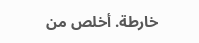خارطة. أخلص من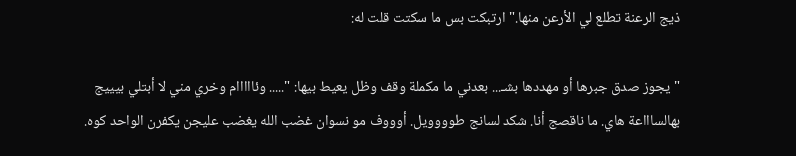ذيج الرعنة تطلع لي الأرعن منها." ارتبكت بس ما سكتت قلت له:

"يجوز صدق جبرها أو مهددها بشـ... بعدني ما مكملة وقف وظل يعيط بيها: "..... وئااااام وخري مني لا أبتلي بيييج بهالساااعة هاي. ما ناقصج أنا. شكد لسانج طوووويل. أوووف مو نسوان غضب الله يغضب عليجن يكفرن الواحد كوه.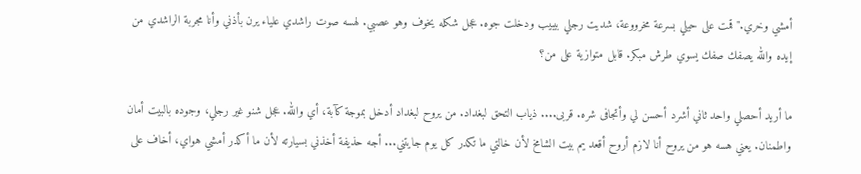أمشي وخري." قمت على حيلي بسرعة مخرووعة، شديت رجلي بيبيب ودخلت جوه. عجل شكله يخوف وهو عصبي. لهسه صوت راشدي علياء يرن بأذني وأنا مجربة الراشدي من إيده والله يصفك صفك يسوي طرش مبكر. قابل متوازية على من؟

ما أريد أحصلي واحد ثاني أشرد أحسن لي وأتجافى شره. قربى.... ذياب التحق لبغداد. من يروح لبغداد أدخل بموجة كآبة، أي والله. عجل شنو غير رجلي، وجوده بالبيت أمان واطمنان. يعني هسه هو من يروح أنا لازم أروح أقعد يم بيت الشامخ لأن خالتي ما تكدر كل يوم جايتني... أجه حذيفة أخذني بسيارته لأن ما أكدر أمشي هواي، أخاف على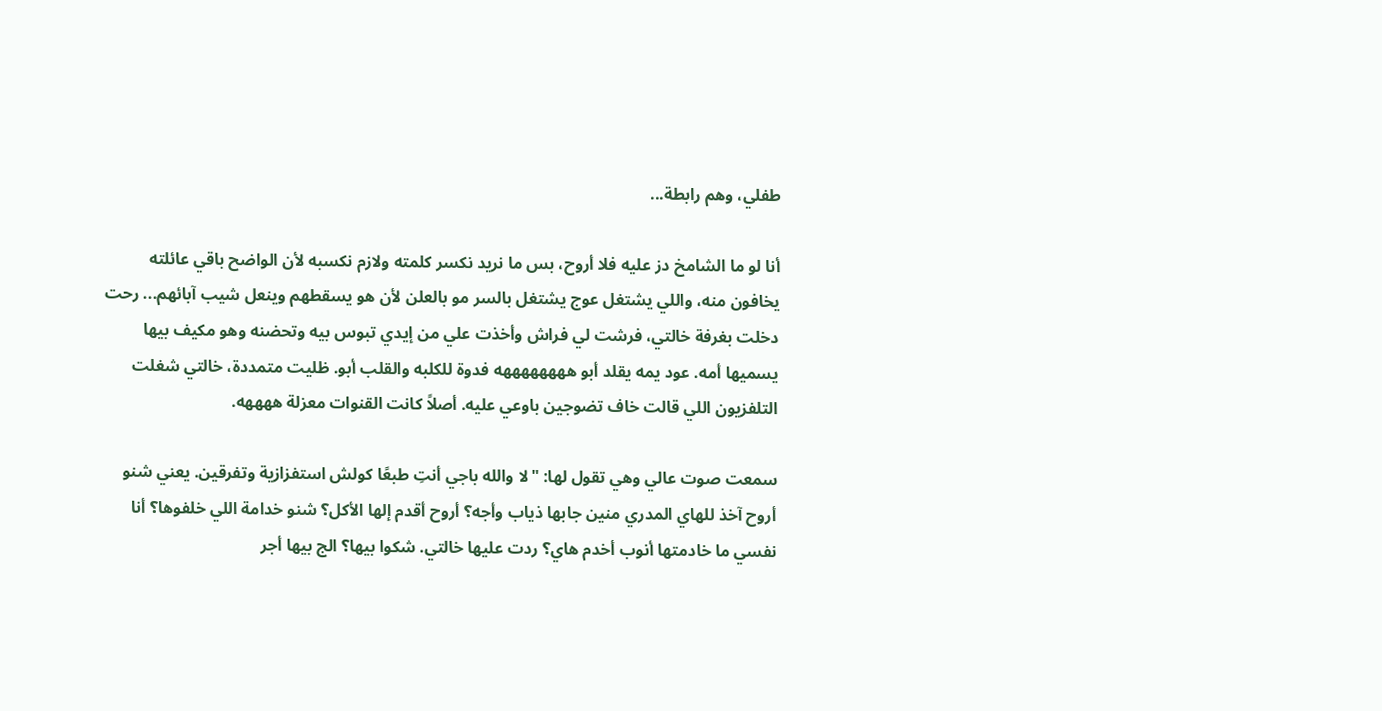طفلي، وهم رابطة...

أنا لو ما الشامخ دز عليه فلا أروح، بس ما نريد نكسر كلمته ولازم نكسبه لأن الواضح باقي عائلته يخافون منه، واللي يشتغل عوج يشتغل بالسر مو بالعلن لأن هو يسقطهم وينعل شيب آبائهم... رحت دخلت بغرفة خالتي، فرشت لي فراش وأخذت علي من إيدي تبوس بيه وتحضنه وهو مكيف بيها يسميها أمه. عود يمه يقلد أبو ههههههههه فدوة للكلبه والقلب أبو. ظليت متمددة، خالتي شغلت التلفزيون اللي قالت خاف تضوجين باوعي عليه. أصلاً كانت القنوات معزلة ههههه.

سمعت صوت عالي وهي تقول لها: "لا والله باجي أنتِ طبعًا كولش استفزازية وتفرقين. يعني شنو أروح آخذ للهاي المدري منين جابها ذياب وأجه؟ أروح أقدم إلها الأكل؟ شنو خدامة اللي خلفوها؟ أنا نفسي ما خادمتها أنوب أخدم هاي؟ ردت عليها خالتي. شكوا بيها؟ الج بيها أجر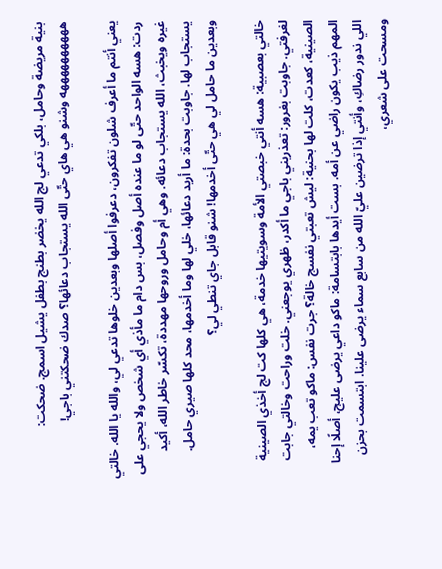بنية مريضة وحامل، بلكي تدعي لج الله يخضر بطنج بطفل يشيل اسمج. ضحكت: ههههههههههه وشنو هي هاي حتّى الله يستجاب دعائها؟ صدك ضحكتني باجي!

يعني أنتم ما أعرف شلون تفكرون، دعرفوا أصلها وبعدين خلوها تدعي لي، والله يا الله. خالتي ردت: هسه الواحد حتّى لو ما عنده أصل وفصل، بس دام ما مأذي أي شخص ولا يحجي على غيره ويخبث، الله يستجاب دعائه. وهي أم وحامل وروحها مهددة، تكسّر خاطر الله، أكيد يستجاب لها. جاوبت بحدة: ما أريد دعائها، خلي لها وما أخدمها، محد كلها صيري حامل. وبعدين ما حامل لي هي حتّى أخدمها! شنو قابل جاي تنطي لي؟

خالتي بعصبية: هسه أنتي خبصتي الأمة وسويتيها خدمة، هي كلها كت لج أخذي الصينية لغرفتي. جاوبت بغرور: تعذريني باجي ما أكدر، ظهري يوجعني. خلت وراحت وخالتي جابت الصينية، كعدت، كلت لها بحنية: ليش تعبتي نفسج خالة؟ جرت نفس: ماكو تعب يمه، المهم ذيب يكون راضي عن أمه. بست أيدها بابتسامة: ماكو داعي يرضى عليج، أصلًا إحنا اللي ندور رضاكِ، وأنتي إذا ترضين عليّ الله من سابع سماء يرضى علينا. ابتسمت بحزن ومسحت على شعري،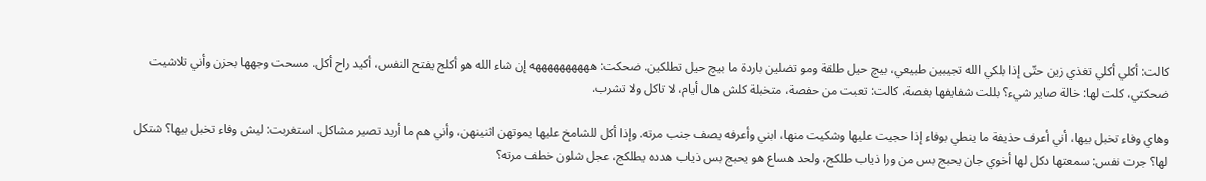كالت: أكلي أكلي تغذي زين حتّى إذا بلكي الله تجيبين طبيعي، بيچ حيل طلقة ومو تضلين باردة ما بيچ حيل تطلكين. ضحكت: ههههههههههه إن شاء الله هو أكلج يفتح النفس، أكيد راح أكل. مسحت وجهها بحزن وأني تلاشيت ضحكتي، كلت لها: خالة صاير شيء؟ بللت شفايفها بغصة، كالت: تعبت من حفصة، متخبلة كلش هال أيام، لا تاكل ولا تشرب.

وهاي وفاء تخبل بيها، أني أعرف حذيفة ما ينطي بوفاء إذا حجيت عليها وشكيت منها، ابني وأعرفه يصف جنب مرته. وإذا أكل للشامخ عليها يموتهن اثنينهن، وأني هم ما أريد تصير مشاكل. استغربت: ليش وفاء تخبل بيها؟ شتكل لها؟ جرت نفس: سمعتها دكل لها أخوي جان يحبج بس من ورا ذياب طلكج، ولحد هساع هو يحبج بس ذياب هدده يطلكج، عجل شلون خطف مرته؟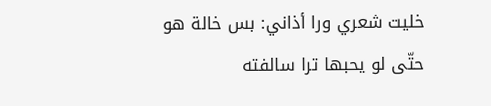خليت شعري ورا أذاني: بس خالة هو حتّى لو يحبها ترا سالفته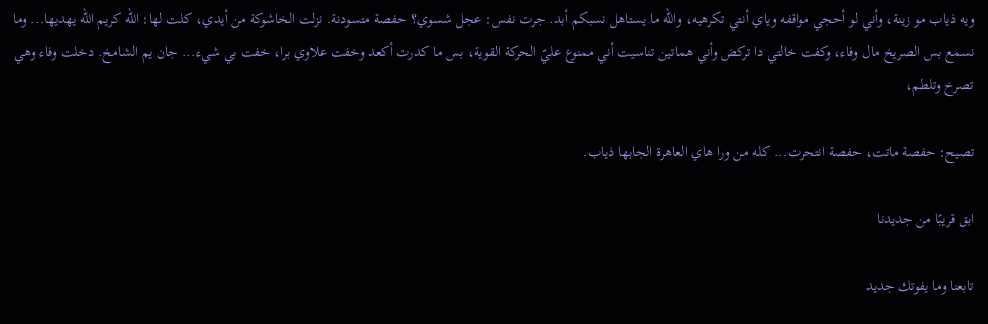ويه ذياب مو زينة، وأني لو أحجي مواقفه وياي أنتي تكرهيه، والله ما يستاهل نسبكم أبد. جرت نفس: عجل شسوي؟ حفصة متسودنة. نزلت الخاشوكة من أيدي، كلت لها: الله كريم الله يهديها... وما نسمع بس الصريخ مال وفاء، وكفت خالتي دا تركض وأني هماتين تناسيت أني ممنوع عليّ الحركة القوية، بس ما كدرت أكعد وخفت علاوي برا، خفت بي شيء... جان يم الشامخ. دخلت وفاء وهي تصرخ وتلطم،

تصيح: حفصة ماتت، حفصة انتحرت... كله من ورا هاي العاهرة الجابها ذياب.

ابق قريبًا من جديدنا

تابعنا وما يفوتك جديد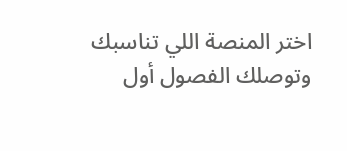اختر المنصة اللي تناسبك وتوصلك الفصول أول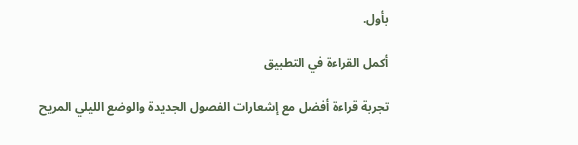بأول.

أكمل القراءة في التطبيق

تجربة قراءة أفضل مع إشعارات الفصول الجديدة والوضع الليلي المريح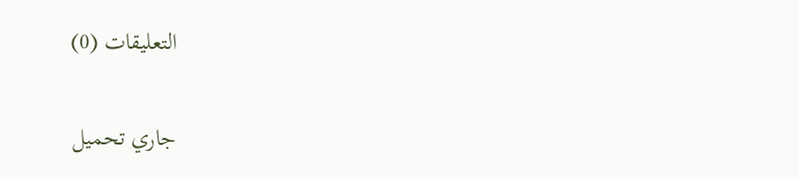التعليقات (0)

جاري تحميل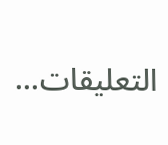التعليقات...